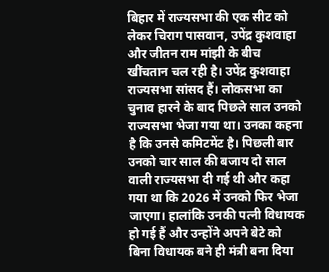बिहार में राज्यसभा की एक सीट को लेकर चिराग पासवान, उपेंद्र कुशवाहा और जीतन राम मांझी के बीच खींचतान चल रही है। उपेंद्र कुशवाहा राज्यसभा सांसद हैं। लोकसभा का चुनाव हारने के बाद पिछले साल उनको राज्यसभा भेजा गया था। उनका कहना है कि उनसे कमिटमेंट है। पिछली बार उनको चार साल की बजाय दो साल वाली राज्यसभा दी गई थी और कहा गया था कि 2026 में उनको फिर भेजा जाएगा। हालांकि उनकी पत्नी विधायक हो गई हैं और उन्होंने अपने बेटे को बिना विधायक बने ही मंत्री बना दिया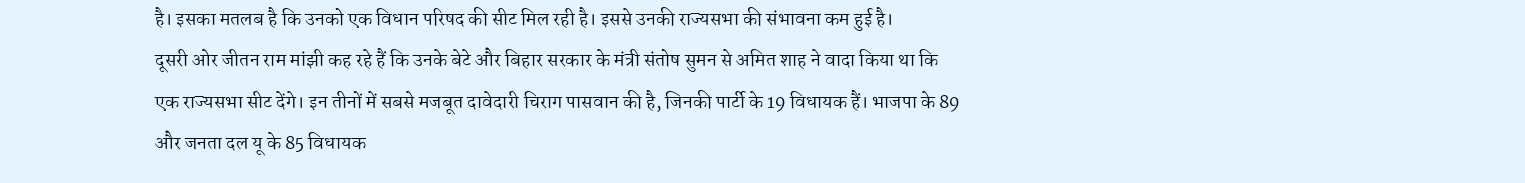है। इसका मतलब है कि उनको एक विधान परिषद की सीट मिल रही है। इससे उनकी राज्यसभा की संभावना कम हुई है।
दूसरी ओर जीतन राम मांझी कह रहे हैं कि उनके बेटे और बिहार सरकार के मंत्री संतोष सुमन से अमित शाह ने वादा किया था कि एक राज्यसभा सीट देंगे। इन तीनों में सबसे मजबूत दावेदारी चिराग पासवान की है, जिनकी पार्टी के 19 विधायक हैं। भाजपा के 89 और जनता दल यू के 85 विधायक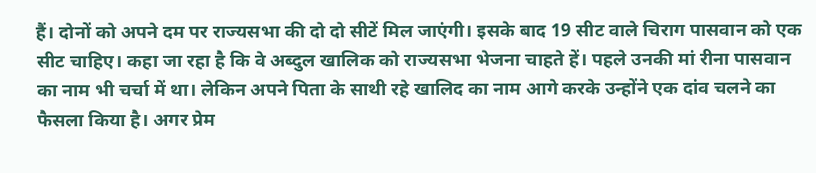हैं। दोनों को अपने दम पर राज्यसभा की दो दो सीटें मिल जाएंगी। इसके बाद 19 सीट वाले चिराग पासवान को एक सीट चाहिए। कहा जा रहा है कि वे अब्दुल खालिक को राज्यसभा भेजना चाहते हें। पहले उनकी मां रीना पासवान का नाम भी चर्चा में था। लेकिन अपने पिता के साथी रहे खालिद का नाम आगे करके उन्होंने एक दांव चलने का फैसला किया है। अगर प्रेम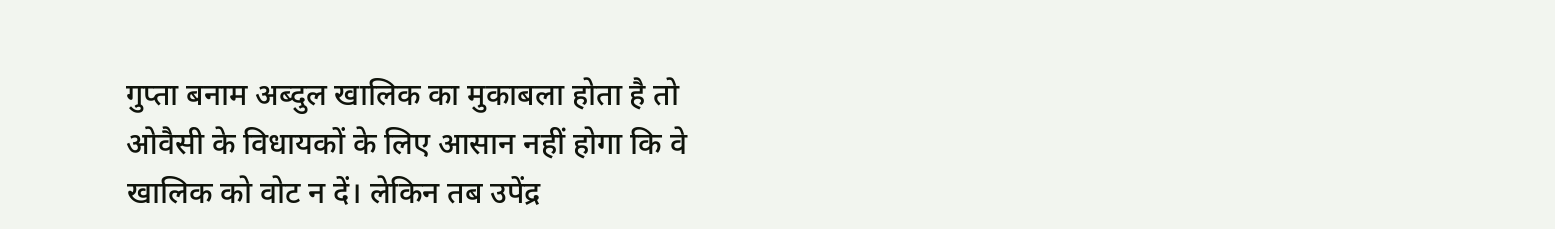गुप्ता बनाम अब्दुल खालिक का मुकाबला होता है तो ओवैसी के विधायकों के लिए आसान नहीं होगा कि वे खालिक को वोट न दें। लेकिन तब उपेंद्र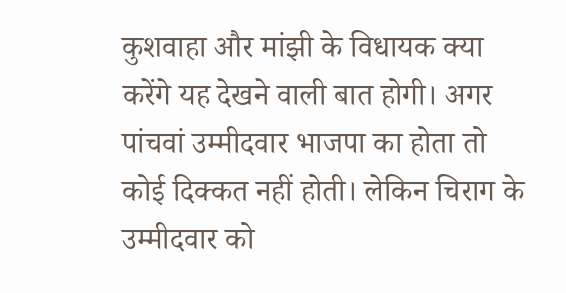कुशवाहा और मांझी के विधायक क्या करेंगे यह देखने वाली बात होगी। अगर पांचवां उम्मीदवार भाजपा का होता तो कोई दिक्कत नहीं होती। लेकिन चिराग के उम्मीदवार को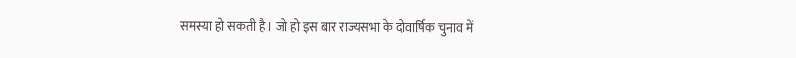समस्या हो सकती है। जो हो इस बार राज्यसभा के दोवार्षिक चुनाव में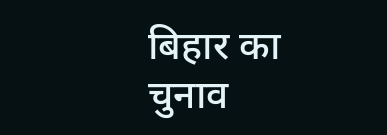बिहार का चुनाव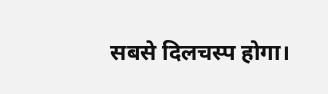सबसे दिलचस्प होगा।